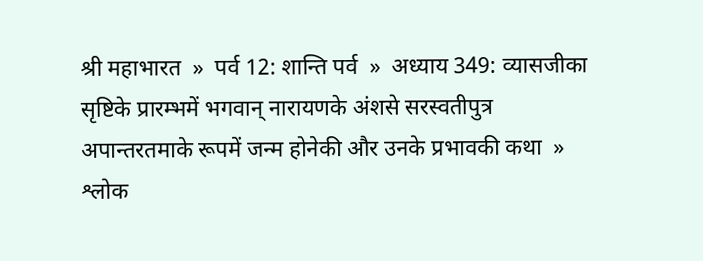श्री महाभारत  »  पर्व 12: शान्ति पर्व  »  अध्याय 349: व्यासजीका सृष्टिके प्रारम्भमें भगवान् नारायणके अंशसे सरस्वतीपुत्र अपान्तरतमाके रूपमें जन्म होनेकी और उनके प्रभावकी कथा  »  श्लोक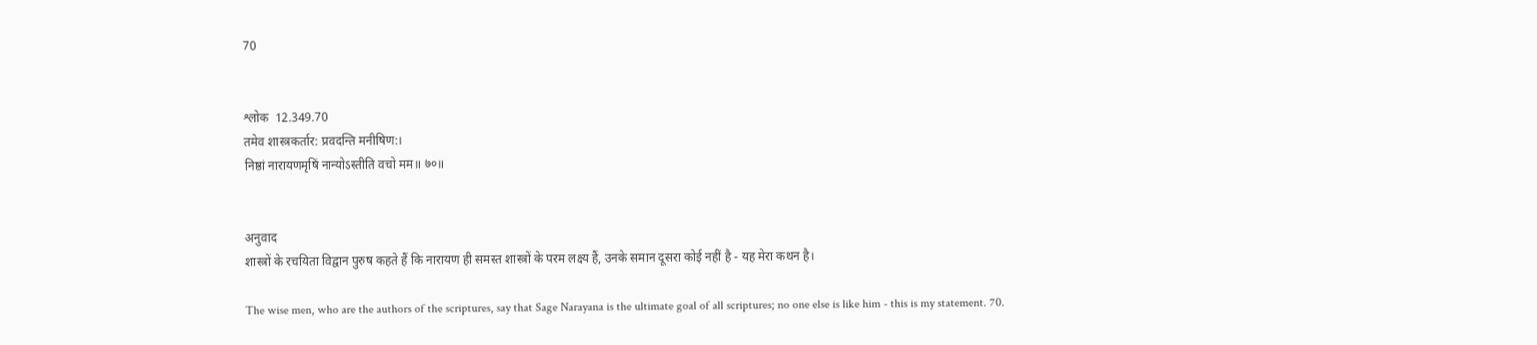70


श्लोक  12.349.70
तमेव शास्त्रकर्तार: प्रवदन्ति मनीषिण:।
निष्ठां नारायणमृषिं नान्योऽस्तीति वचो मम॥ ७०॥


अनुवाद
शास्त्रों के रचयिता विद्वान पुरुष कहते हैं कि नारायण ही समस्त शास्त्रों के परम लक्ष्य हैं, उनके समान दूसरा कोई नहीं है - यह मेरा कथन है।

The wise men, who are the authors of the scriptures, say that Sage Narayana is the ultimate goal of all scriptures; no one else is like him - this is my statement. 70.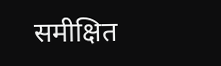समीक्षित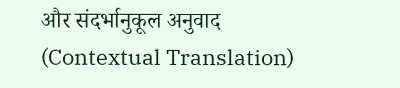और संदर्भानुकूल अनुवाद (Contextual Translation)